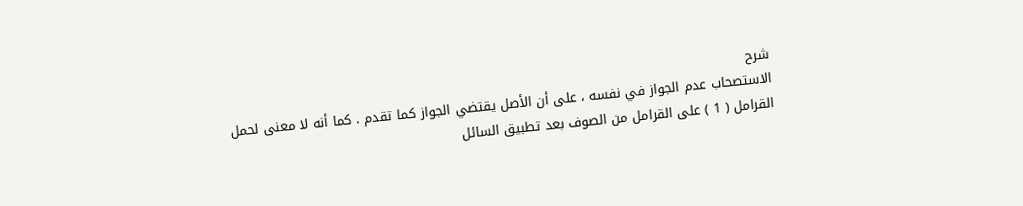شرح
الاستصحاب عدم الجواز في نفسه ، على أن الأصل يقتضي الجواز كما تقدم . كما أنه لا معنى لحمل القرامل ( 1 ) على القرامل من الصوف بعد تطبيق السائل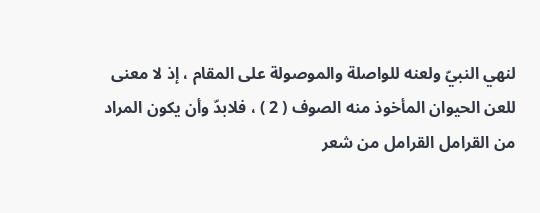لنهي النبيّ ولعنه للواصلة والموصولة على المقام ، إذ لا معنى للعن الحيوان المأخوذ منه الصوف ( 2 ) ، فلابدّ وأن يكون المراد من القرامل القرامل من شعر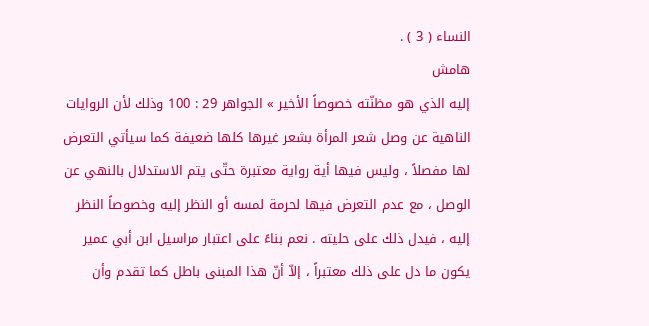النساء ( 3 ) .
هامش
إليه الذي هو مظنّته خصوصاً الأخير » الجواهر 29 : 100 وذلك لأن الروايات الناهية عن وصل شعر المرأة بشعر غيرها كلها ضعيفة كما سيأتي التعرض لها مفصلاً ، وليس فيها أية رواية معتبرة حتّى يتم الاستدلال بالنهي عن الوصل ، مع عدم التعرض فيها لحرمة لمسه أو النظر إليه وخصوصاً النظر إليه ، فيدل ذلك على حليته . نعم بناءً على اعتبار مراسيل ابن أبي عمير يكون ما دل على ذلك معتبراً ، إلاّ أنّ هذا المبنى باطل كما تقدم وأن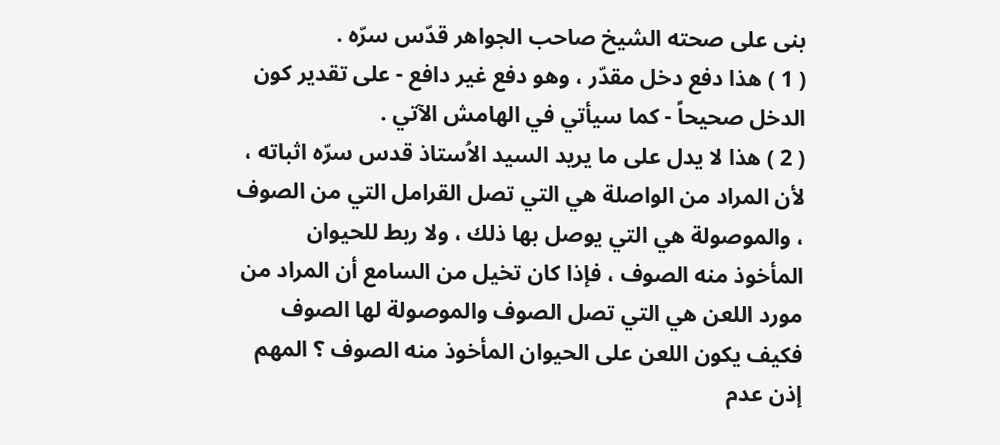بنى على صحته الشيخ صاحب الجواهر قدّس سرّه .
( 1 ) هذا دفع دخل مقدّر ، وهو دفع غير دافع - على تقدير كون الدخل صحيحاً - كما سيأتي في الهامش الآتي .
( 2 ) هذا لا يدل على ما يريد السيد الاُستاذ قدس سرّه اثباته ، لأن المراد من الواصلة هي التي تصل القرامل التي من الصوف ، والموصولة هي التي يوصل بها ذلك ، ولا ربط للحيوان المأخوذ منه الصوف ، فإذا كان تخيل من السامع أن المراد من مورد اللعن هي التي تصل الصوف والموصولة لها الصوف فكيف يكون اللعن على الحيوان المأخوذ منه الصوف ؟ المهم إذن عدم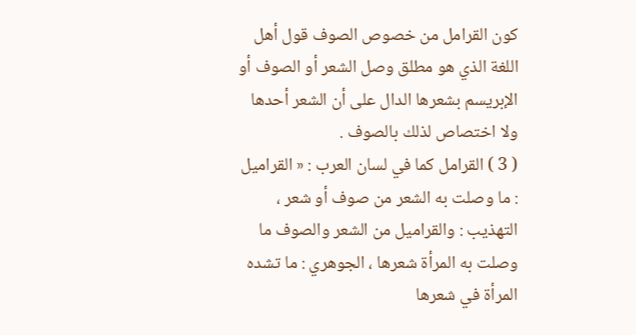كون القرامل من خصوص الصوف قول أهل اللغة الذي هو مطلق وصل الشعر أو الصوف أو الإبريسم بشعرها الدال على أن الشعر أحدها ولا اختصاص لذلك بالصوف .
( 3 ) القرامل كما في لسان العرب : « القراميل : ما وصلت به الشعر من صوف أو شعر ، التهذيب : والقراميل من الشعر والصوف ما وصلت به المرأة شعرها ، الجوهري : ما تشده المرأة في شعرها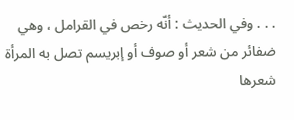. . . وفي الحديث : أنّه رخص في القرامل ، وهي ضفائر من شعر أو صوف أو إبريسم تصل به المرأة شعرها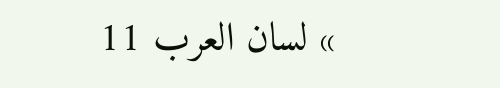» لسان العرب 11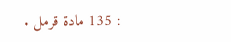: 135 مادة قرمل .